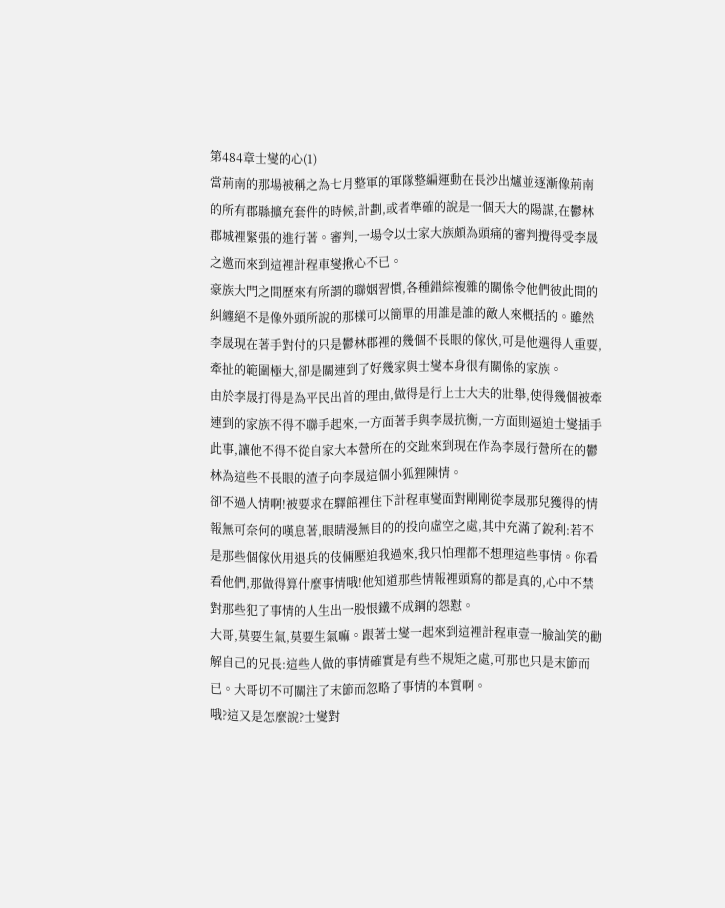第484章士燮的心(1)
當荊南的那場被稱之為七月整軍的軍隊整編運動在長沙出爐並逐漸像荊南的所有郡縣擴充套件的時候,計劃,或者準確的說是一個天大的陽謀,在鬱林郡城裡緊張的進行著。審判,一場令以士家大族頗為頭痛的審判攪得受李晟之邀而來到這裡計程車燮揪心不已。
豪族大門之間歷來有所謂的聯姻習慣,各種錯綜複雜的關係令他們彼此間的糾纏絕不是像外頭所說的那樣可以簡單的用誰是誰的敵人來概括的。雖然李晟現在著手對付的只是鬱林郡裡的幾個不長眼的傢伙,可是他選得人重要,牽扯的範圍極大,卻是關連到了好幾家與士燮本身很有關係的家族。
由於李晟打得是為平民出首的理由,做得是行上士大夫的壯舉,使得幾個被牽連到的家族不得不聯手起來,一方面著手與李晟抗衡,一方面則逼迫士燮插手此事,讓他不得不從自家大本營所在的交趾來到現在作為李晟行營所在的鬱林為這些不長眼的渣子向李晟這個小狐狸陳情。
卻不過人情啊!被要求在驛館裡住下計程車燮面對剛剛從李晟那兒獲得的情報無可奈何的嘆息著,眼睛漫無目的的投向虛空之處,其中充滿了銳利:若不是那些個傢伙用退兵的伎倆壓迫我過來,我只怕理都不想理這些事情。你看看他們,那做得算什麼事情哦!他知道那些情報裡頭寫的都是真的,心中不禁對那些犯了事情的人生出一股恨鐵不成鋼的怨懟。
大哥,莫要生氣,莫要生氣嘛。跟著士燮一起來到這裡計程車壹一臉訕笑的勸解自己的兄長:這些人做的事情確實是有些不規矩之處,可那也只是末節而已。大哥切不可關注了末節而忽略了事情的本質啊。
哦?這又是怎麼說?士燮對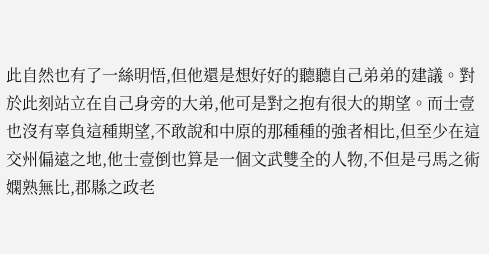此自然也有了一絲明悟,但他還是想好好的聽聽自己弟弟的建議。對於此刻站立在自己身旁的大弟,他可是對之抱有很大的期望。而士壹也沒有辜負這種期望,不敢說和中原的那種種的強者相比,但至少在這交州偏遠之地,他士壹倒也算是一個文武雙全的人物,不但是弓馬之術嫻熟無比,郡縣之政老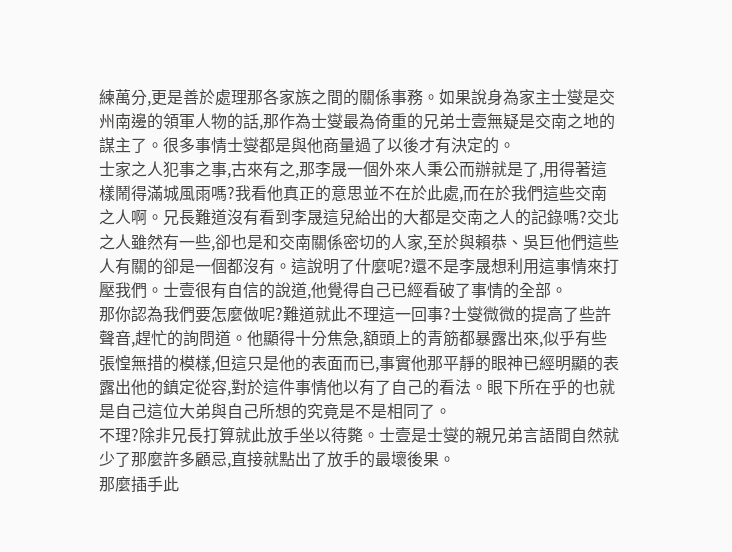練萬分,更是善於處理那各家族之間的關係事務。如果說身為家主士燮是交州南邊的領軍人物的話,那作為士燮最為倚重的兄弟士壹無疑是交南之地的謀主了。很多事情士燮都是與他商量過了以後才有決定的。
士家之人犯事之事,古來有之,那李晟一個外來人秉公而辦就是了,用得著這樣鬧得滿城風雨嗎?我看他真正的意思並不在於此處,而在於我們這些交南之人啊。兄長難道沒有看到李晟這兒給出的大都是交南之人的記錄嗎?交北之人雖然有一些,卻也是和交南關係密切的人家,至於與賴恭、吳巨他們這些人有關的卻是一個都沒有。這說明了什麼呢?還不是李晟想利用這事情來打壓我們。士壹很有自信的說道,他覺得自己已經看破了事情的全部。
那你認為我們要怎麼做呢?難道就此不理這一回事?士燮微微的提高了些許聲音,趕忙的詢問道。他顯得十分焦急,額頭上的青筋都暴露出來,似乎有些張惶無措的模樣,但這只是他的表面而已,事實他那平靜的眼神已經明顯的表露出他的鎮定從容,對於這件事情他以有了自己的看法。眼下所在乎的也就是自己這位大弟與自己所想的究竟是不是相同了。
不理?除非兄長打算就此放手坐以待斃。士壹是士燮的親兄弟言語間自然就少了那麼許多顧忌,直接就點出了放手的最壞後果。
那麼插手此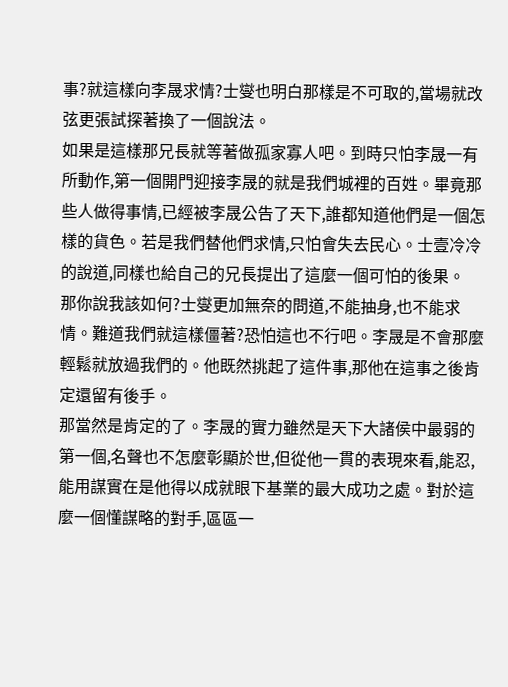事?就這樣向李晟求情?士燮也明白那樣是不可取的,當場就改弦更張試探著換了一個說法。
如果是這樣那兄長就等著做孤家寡人吧。到時只怕李晟一有所動作,第一個開門迎接李晟的就是我們城裡的百姓。畢竟那些人做得事情,已經被李晟公告了天下,誰都知道他們是一個怎樣的貨色。若是我們替他們求情,只怕會失去民心。士壹冷冷的說道,同樣也給自己的兄長提出了這麼一個可怕的後果。
那你說我該如何?士燮更加無奈的問道,不能抽身,也不能求情。難道我們就這樣僵著?恐怕這也不行吧。李晟是不會那麼輕鬆就放過我們的。他既然挑起了這件事,那他在這事之後肯定還留有後手。
那當然是肯定的了。李晟的實力雖然是天下大諸侯中最弱的第一個,名聲也不怎麼彰顯於世,但從他一貫的表現來看,能忍,能用謀實在是他得以成就眼下基業的最大成功之處。對於這麼一個懂謀略的對手,區區一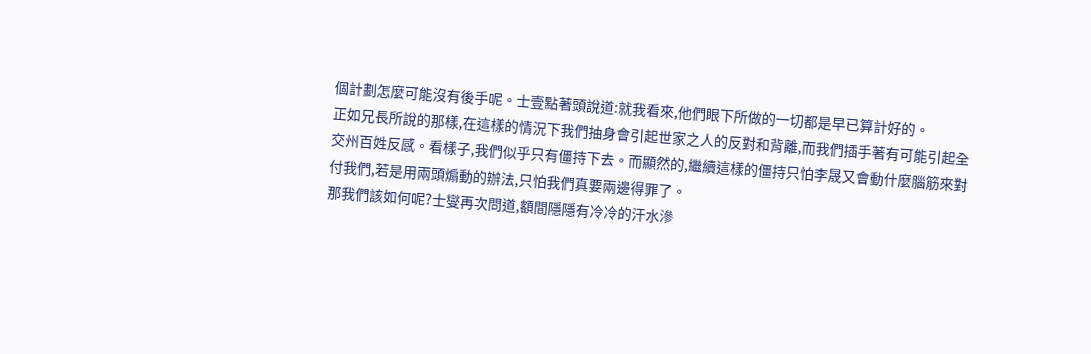個計劃怎麼可能沒有後手呢。士壹點著頭說道:就我看來,他們眼下所做的一切都是早已算計好的。
正如兄長所說的那樣,在這樣的情況下我們抽身會引起世家之人的反對和背離,而我們插手著有可能引起全交州百姓反感。看樣子,我們似乎只有僵持下去。而顯然的,繼續這樣的僵持只怕李晟又會動什麼腦筋來對付我們,若是用兩頭煽動的辦法,只怕我們真要兩邊得罪了。
那我們該如何呢?士燮再次問道,額間隱隱有冷冷的汗水滲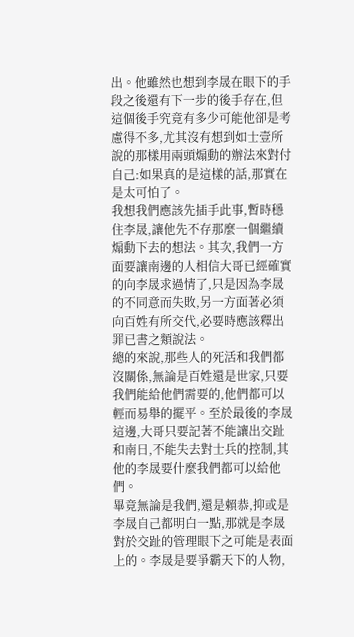出。他雖然也想到李晟在眼下的手段之後還有下一步的後手存在,但這個後手究竟有多少可能他卻是考慮得不多,尤其沒有想到如士壹所說的那樣用兩頭煽動的辦法來對付自己:如果真的是這樣的話,那實在是太可怕了。
我想我們應該先插手此事,暫時穩住李晟,讓他先不存那麼一個繼續煽動下去的想法。其次,我們一方面要讓南邊的人相信大哥已經確實的向李晟求過情了,只是因為李晟的不同意而失敗,另一方面著必須向百姓有所交代,必要時應該釋出罪已書之類說法。
總的來說,那些人的死活和我們都沒關係,無論是百姓還是世家,只要我們能給他們需要的,他們都可以輕而易舉的擺平。至於最後的李晟這邊,大哥只要記著不能讓出交趾和南日,不能失去對士兵的控制,其他的李晟要什麼我們都可以給他們。
畢竟無論是我們,還是賴恭,抑或是李晟自己都明白一點,那就是李晟對於交趾的管理眼下之可能是表面上的。李晟是要爭霸天下的人物,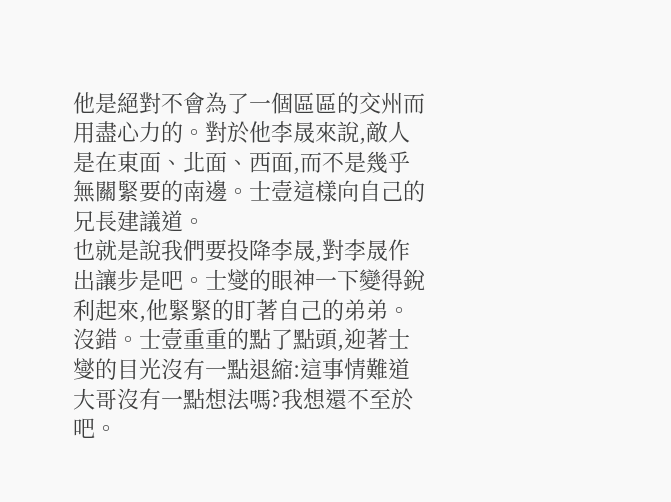他是絕對不會為了一個區區的交州而用盡心力的。對於他李晟來說,敵人是在東面、北面、西面,而不是幾乎無關緊要的南邊。士壹這樣向自己的兄長建議道。
也就是說我們要投降李晟,對李晟作出讓步是吧。士燮的眼神一下變得銳利起來,他緊緊的盯著自己的弟弟。
沒錯。士壹重重的點了點頭,迎著士燮的目光沒有一點退縮:這事情難道大哥沒有一點想法嗎?我想還不至於吧。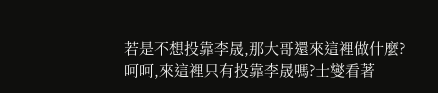若是不想投靠李晟,那大哥還來這裡做什麼?
呵呵,來這裡只有投靠李晟嗎?士燮看著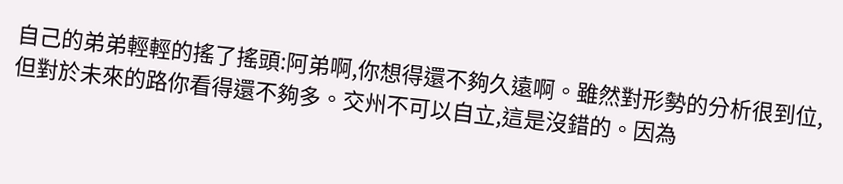自己的弟弟輕輕的搖了搖頭:阿弟啊,你想得還不夠久遠啊。雖然對形勢的分析很到位,但對於未來的路你看得還不夠多。交州不可以自立,這是沒錯的。因為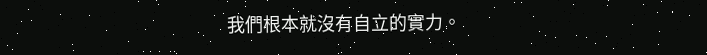我們根本就沒有自立的實力。